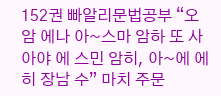152권 빠알리문법공부 “오 암 에나 아~스마 암하 또 사 아야 에 스민 암히, 아~에 에히 장남 수” 마치 주문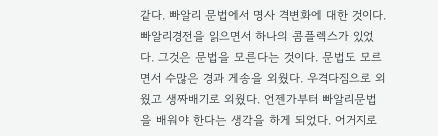같다. 빠알리 문법에서 명사 격변화에 대한 것이다. 빠알리경전을 읽으면서 하나의 콤플렉스가 있었다. 그것은 문법을 모른다는 것이다. 문법도 모르면서 수많은 경과 게송을 외웠다. 우격다짐으로 외웠고 생짜배기로 외웠다. 언젠가부터 빠알리문법을 배워야 한다는 생각을 하게 되었다. 어거지로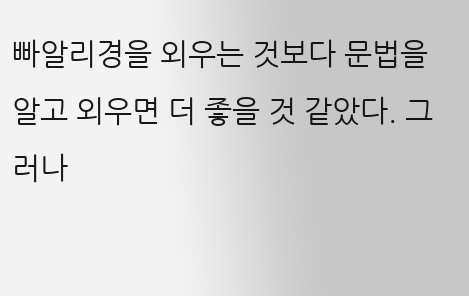빠알리경을 외우는 것보다 문법을 알고 외우면 더 좋을 것 같았다. 그러나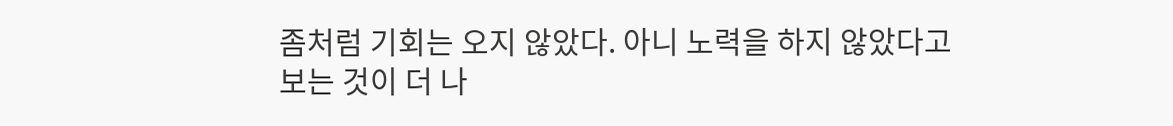좀처럼 기회는 오지 않았다. 아니 노력을 하지 않았다고 보는 것이 더 나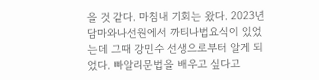을 것 같다. 마침내 기회는 왔다. 2023년 담마와나선원에서 까티나법요식이 있었는데 그때 강민수 선생으로부터 알게 되었다. 빠알리문법을 배우고 싶다고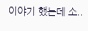이야기 했는데 소..